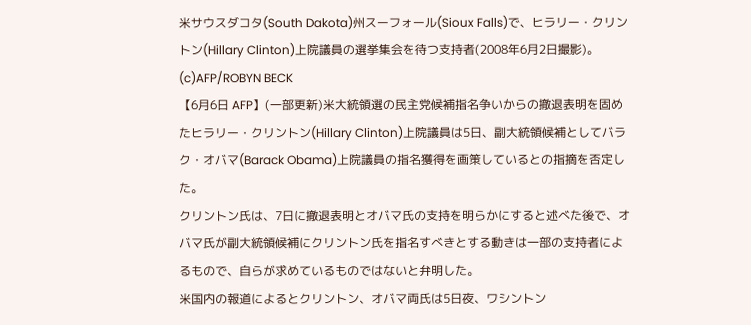米サウスダコタ(South Dakota)州スーフォール(Sioux Falls)で、ヒラリー・クリントン(Hillary Clinton)上院議員の選挙集会を待つ支持者(2008年6月2日撮影)。(c)AFP/ROBYN BECK
【6月6日 AFP】(一部更新)米大統領選の民主党候補指名争いからの撤退表明を固めたヒラリー・クリントン(Hillary Clinton)上院議員は5日、副大統領候補としてバラク・オバマ(Barack Obama)上院議員の指名獲得を画策しているとの指摘を否定した。
クリントン氏は、7日に撤退表明とオバマ氏の支持を明らかにすると述べた後で、オバマ氏が副大統領候補にクリントン氏を指名すべきとする動きは一部の支持者によるもので、自らが求めているものではないと弁明した。
米国内の報道によるとクリントン、オバマ両氏は5日夜、ワシントン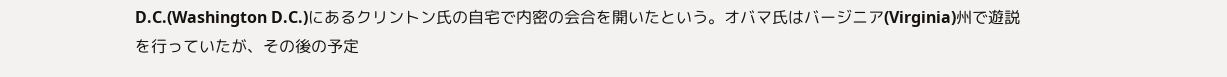D.C.(Washington D.C.)にあるクリントン氏の自宅で内密の会合を開いたという。オバマ氏はバージニア(Virginia)州で遊説を行っていたが、その後の予定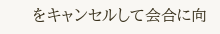をキャンセルして会合に向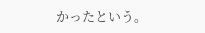かったという。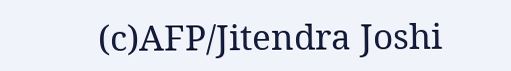(c)AFP/Jitendra Joshi